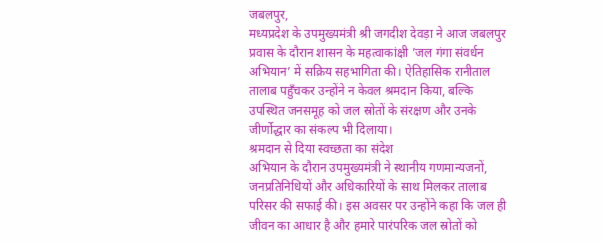जबलपुर,
मध्यप्रदेश के उपमुख्यमंत्री श्री जगदीश देवड़ा ने आज जबलपुर प्रवास के दौरान शासन के महत्वाकांक्षी ’जल गंगा संवर्धन अभियान’ में सक्रिय सहभागिता की। ऐतिहासिक रानीताल तालाब पहुँचकर उन्होंने न केवल श्रमदान किया, बल्कि उपस्थित जनसमूह को जल स्रोतों के संरक्षण और उनके जीर्णोद्धार का संकल्प भी दिलाया।
श्रमदान से दिया स्वच्छता का संदेश
अभियान के दौरान उपमुख्यमंत्री ने स्थानीय गणमान्यजनों, जनप्रतिनिधियों और अधिकारियों के साथ मिलकर तालाब परिसर की सफाई की। इस अवसर पर उन्होंने कहा कि जल ही जीवन का आधार है और हमारे पारंपरिक जल स्रोतों को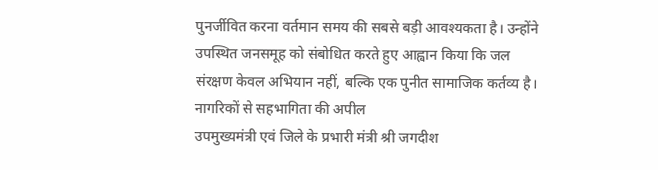पुनर्जीवित करना वर्तमान समय की सबसे बड़ी आवश्यकता है। उन्होंने उपस्थित जनसमूह को संबोधित करते हुए आह्वान किया कि जल संरक्षण केवल अभियान नहीं, बल्कि एक पुनीत सामाजिक कर्तव्य है।
नागरिकों से सहभागिता की अपील
उपमुख्यमंत्री एवं जिले के प्रभारी मंत्री श्री जगदीश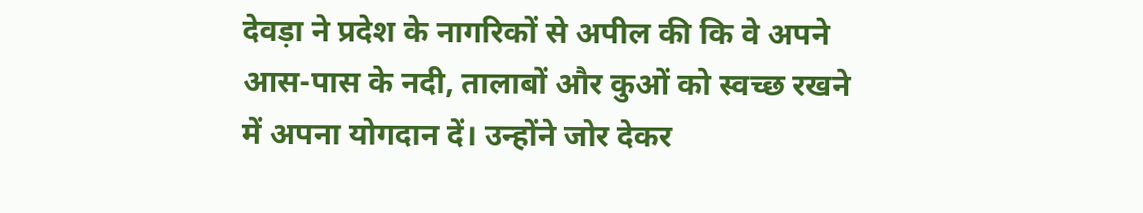देवड़ा ने प्रदेश के नागरिकों से अपील की कि वे अपने आस-पास के नदी, तालाबों और कुओं को स्वच्छ रखने में अपना योगदान दें। उन्होंने जोर देकर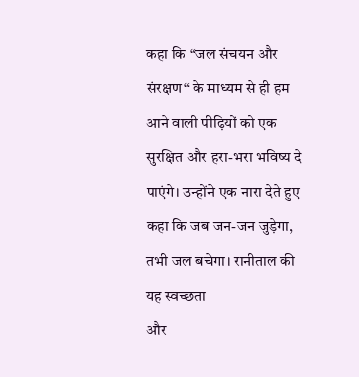कहा कि “जल संचयन और संरक्षण“ के माध्यम से ही हम आने वाली पीढ़ियों को एक सुरक्षित और हरा-भरा भविष्य दे पाएंगे। उन्होंने एक नारा देते हुए कहा कि जब जन-जन जुड़ेगा, तभी जल बचेगा। रानीताल की यह स्वच्छता
और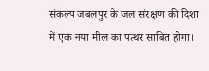संकल्प जबलपुर के जल संरक्षण की दिशा में एक नया मील का पत्थर साबित होगा।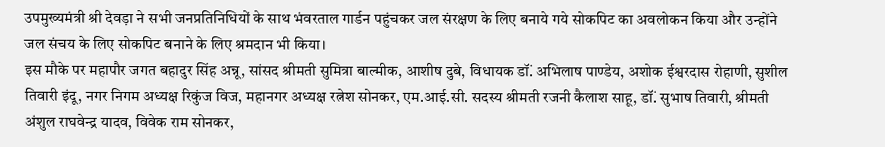उपमुख्यमंत्री श्री देवड़ा ने सभी जनप्रतिनिधियों के साथ भंवरताल गार्डन पहुंचकर जल संरक्षण के लिए बनाये गये सोकपिट का अवलोकन किया और उन्होंने जल संचय के लिए सोकपिट बनाने के लिए श्रमदान भी किया।
इस मौके पर महापौर जगत बहादुर सिंह अन्नू, सांसद श्रीमती सुमित्रा बाल्मीक, आशीष दुबे, विधायक डॉं. अभिलाष पाण्डेय, अशोक ईश्वरदास रोहाणी, सुशील तिवारी इंदू, नगर निगम अध्यक्ष रिकुंज विज, महानगर अध्यक्ष रत्नेश सोनकर, एम.आई.सी. सदस्य श्रीमती रजनी कैलाश साहू, डॉं. सुभाष तिवारी, श्रीमती अंशुल राघवेन्द्र यादव, विवेक राम सोनकर,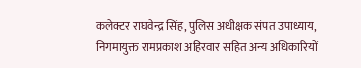कलेक्टर राघवेन्द्र सिंह, पुलिस अधीक्षक संपत उपाध्याय, निगमायुक्त रामप्रकाश अहिरवार सहित अन्य अधिकारियों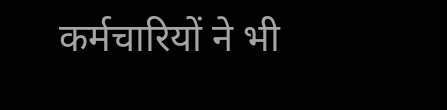कर्मचारियों ने भी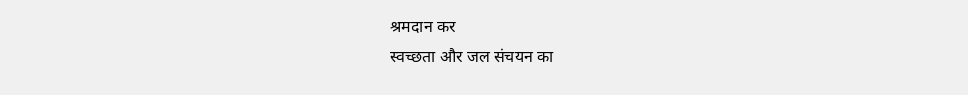श्रमदान कर
स्वच्छता और जल संचयन का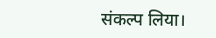संकल्प लिया।